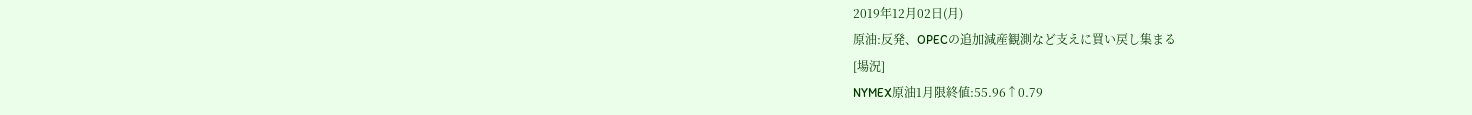2019年12月02日(月)
原油:反発、OPECの追加減産観測など支えに買い戻し集まる
[場況]
NYMEX原油1月限終値:55.96↑0.79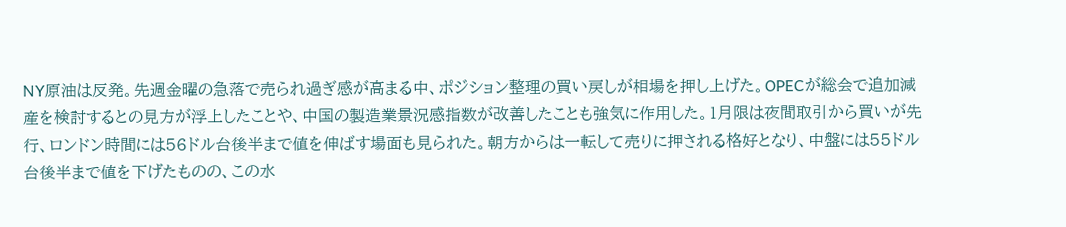NY原油は反発。先週金曜の急落で売られ過ぎ感が高まる中、ポジション整理の買い戻しが相場を押し上げた。OPECが総会で追加減産を検討するとの見方が浮上したことや、中国の製造業景況感指数が改善したことも強気に作用した。1月限は夜間取引から買いが先行、ロンドン時間には56ドル台後半まで値を伸ばす場面も見られた。朝方からは一転して売りに押される格好となり、中盤には55ドル台後半まで値を下げたものの、この水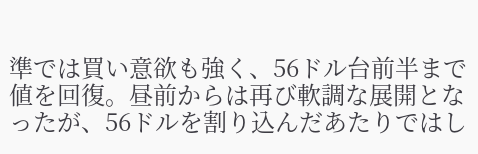準では買い意欲も強く、56ドル台前半まで値を回復。昼前からは再び軟調な展開となったが、56ドルを割り込んだあたりではし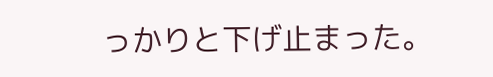っかりと下げ止まった。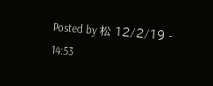Posted by 松 12/2/19 - 14:53